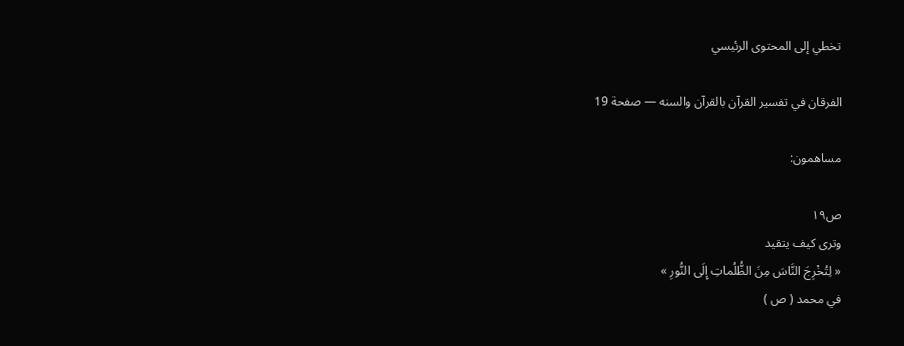تخطي إلى المحتوى الرئيسي

الفرقان في تفسير القرآن بالقرآن والسنه — صفحة 19

مساهمون:

ص١٩
وترى كيف يتقيد
« لِتُخْرِجَ النَّاسَ مِنَ الظُّلُماتِ إِلَى النُّورِ »
في محمد ( ص )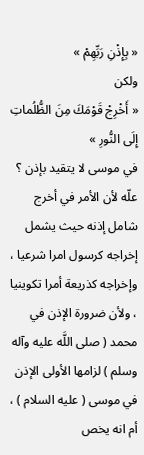« بِإِذْنِ رَبِّهِمْ »
ولكن
« أَخْرِجْ قَوْمَكَ مِنَ الظُّلُماتِ إِلَى النُّورِ »
في موسى لا يتقيد بإذن ؟ علّه لأن الأمر في أخرج شامل إذنه حيث يشمل إخراجه كرسول امرا شرعيا ، وإخراجه كذريعة أمرا تكوينيا ، ولأن ضرورة الإذن في محمد ( صلى اللَّه عليه وآله وسلم ) لزامها الأولى الإذن في موسى ( عليه السلام ) ، أم انه يخص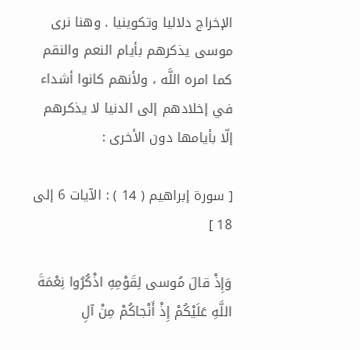الإخراج دلاليا وتكوينيا . وهنا نرى موسى يذكرهم بأيام النعم والنقم كما امره اللَّه ، ولأنهم كانوا أشداء في إخلادهم إلى الدنيا لا يذكرهم إلّا بأيامها دون الأخرى :

[ سورة إبراهيم ( 14 ) : الآيات 6 إلى 18 ]

وَإِذْ قالَ مُوسى لِقَوْمِهِ اذْكُرُوا نِعْمَةَ اللَّهِ عَلَيْكُمْ إِذْ أَنْجاكُمْ مِنْ آلِ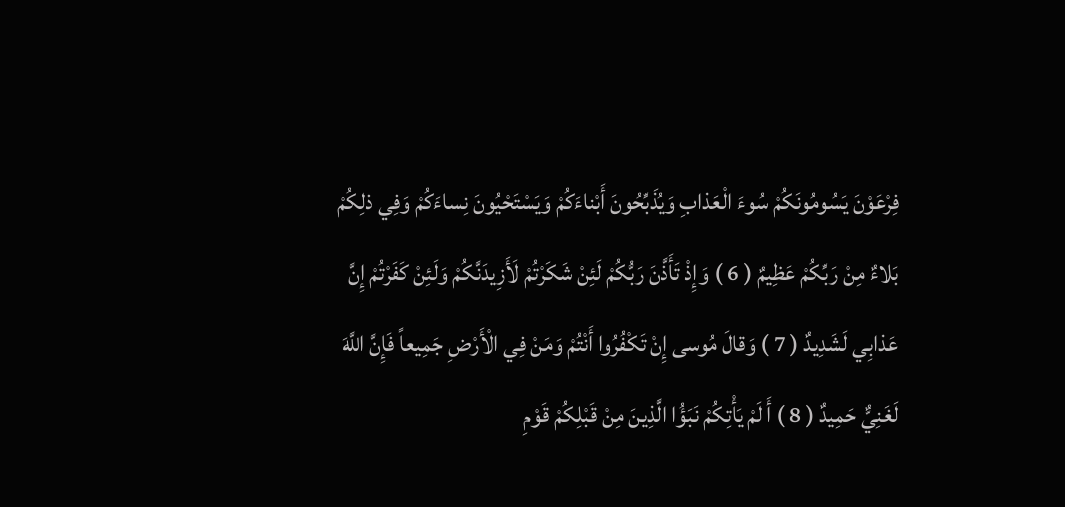فِرْعَوْنَ يَسُومُونَكُمْ سُوءَ الْعَذابِ وَيُذَبِّحُونَ أَبْناءَكُمْ وَيَسْتَحْيُونَ نِساءَكُمْ وَفِي ذلِكُمْ بَلاءٌ مِنْ رَبِّكُمْ عَظِيمٌ ( 6 ) وَإِذْ تَأَذَّنَ رَبُّكُمْ لَئِنْ شَكَرْتُمْ لَأَزِيدَنَّكُمْ وَلَئِنْ كَفَرْتُمْ إِنَّ عَذابِي لَشَدِيدٌ ( 7 ) وَقالَ مُوسى إِنْ تَكْفُرُوا أَنْتُمْ وَمَنْ فِي الْأَرْضِ جَمِيعاً فَإِنَّ اللَّهَ لَغَنِيٌّ حَمِيدٌ ( 8 ) أَ لَمْ يَأْتِكُمْ نَبَؤُا الَّذِينَ مِنْ قَبْلِكُمْ قَوْمِ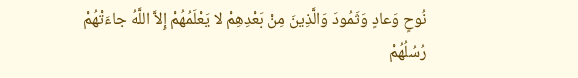نُوحٍ وَعادٍ وَثَمُودَ وَالَّذِينَ مِنْ بَعْدِهِمْ لا يَعْلَمُهُمْ إِلاَّ اللَّهُ جاءَتْهُمْ رُسُلُهُمْ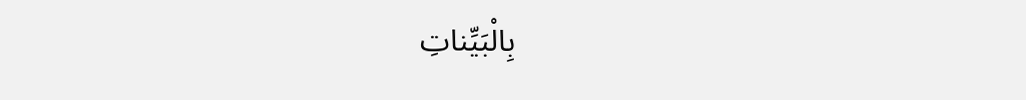بِالْبَيِّناتِ